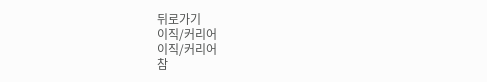뒤로가기
이직/커리어
이직/커리어
참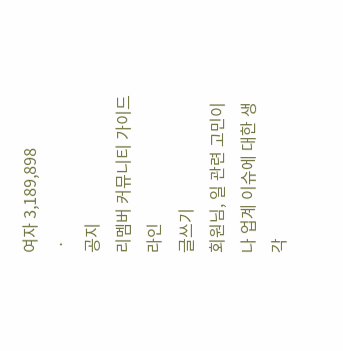여자 3,189,898
 ·
공지
리멤버 커뮤니티 가이드라인
글쓰기
회원님, 일 관련 고민이나 업계 이슈에 대한 생각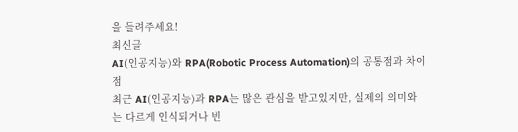을 들려주세요!
최신글
AI(인공지능)와 RPA(Robotic Process Automation)의 공통점과 차이점
최근 AI(인공지능)과 RPA는 많은 관심을 받고있지만, 실제의 의미와는 다르게 인식되거나 빈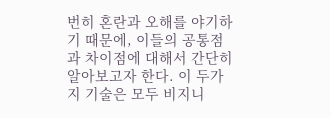번히 혼란과 오해를 야기하기 때문에, 이들의 공통점과 차이점에 대해서 간단히 알아보고자 한다. 이 두가지 기술은 모두 비지니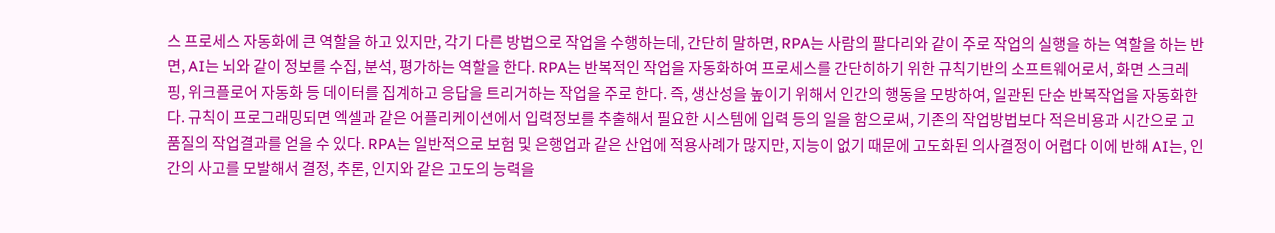스 프로세스 자동화에 큰 역할을 하고 있지만, 각기 다른 방법으로 작업을 수행하는데, 간단히 말하면, RPA는 사람의 팔다리와 같이 주로 작업의 실행을 하는 역할을 하는 반면, AI는 뇌와 같이 정보를 수집, 분석, 평가하는 역할을 한다. RPA는 반복적인 작업을 자동화하여 프로세스를 간단히하기 위한 규칙기반의 소프트웨어로서, 화면 스크레핑, 위크플로어 자동화 등 데이터를 집계하고 응답을 트리거하는 작업을 주로 한다. 즉, 생산성을 높이기 위해서 인간의 행동을 모방하여, 일관된 단순 반복작업을 자동화한다. 규칙이 프로그래밍되면 엑셀과 같은 어플리케이션에서 입력정보를 추출해서 필요한 시스템에 입력 등의 일을 함으로써, 기존의 작업방법보다 적은비용과 시간으로 고품질의 작업결과를 얻을 수 있다. RPA는 일반적으로 보험 및 은행업과 같은 산업에 적용사례가 많지만, 지능이 없기 때문에 고도화된 의사결정이 어렵다 이에 반해 AI는, 인간의 사고를 모발해서 결정, 추론, 인지와 같은 고도의 능력을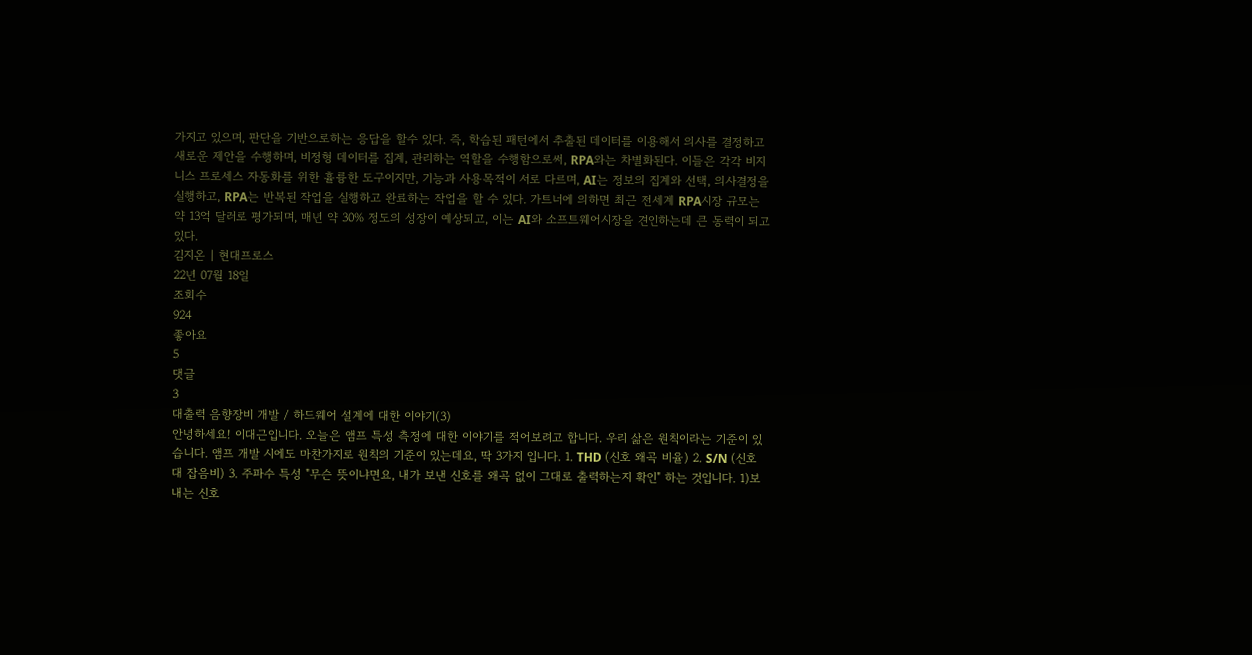가지고 있으며, 판단을 기반으로하는 응답을 할수 있다. 즉, 학습된 패턴에서 추출된 데이터를 이용해서 의사를 결정하고 새로운 제안을 수행하며, 비정형 데이터를 집계, 관리하는 역할을 수행함으로써, RPA와는 차별화된다. 이들은 각각 비지니스 프로세스 자동화를 위한 휼륭한 도구이지만, 기능과 사용목적이 서로 다르며, AI는 정보의 집계와 선택, 의사결정을 실행하고, RPA는 반복된 작업을 실행하고 완료하는 작업을 할 수 있다. 가트너에 의하면 최근 전세계 RPA시장 규모는 약 13억 달러로 평가되며, 매년 약 30% 정도의 성장이 예상되고, 이는 AI와 소프트웨어시장을 견인하는데 큰 동력이 되고 있다.
김지온 | 현대프로스
22년 07월 18일
조회수
924
좋아요
5
댓글
3
대출력 음향장비 개발 / 하드웨어 설계에 대한 이야기(3)
안녕하세요! 이대근입니다. 오늘은 앰프 특성 측정에 대한 이야기를 적어보려고 합니다. 우리 삶은 원칙이라는 기준이 있습니다. 앰프 개발 시에도 마찬가지로 원칙의 기준이 있는데요, 딱 3가지 입니다. 1. THD (신호 왜곡 비율) 2. S/N (신호 대 잡음비) 3. 주파수 특성 "무슨 뜻이냐면요, 내가 보낸 신호를 왜곡 없이 그대로 출력하는지 확인" 하는 것입니다. 1)보내는 신호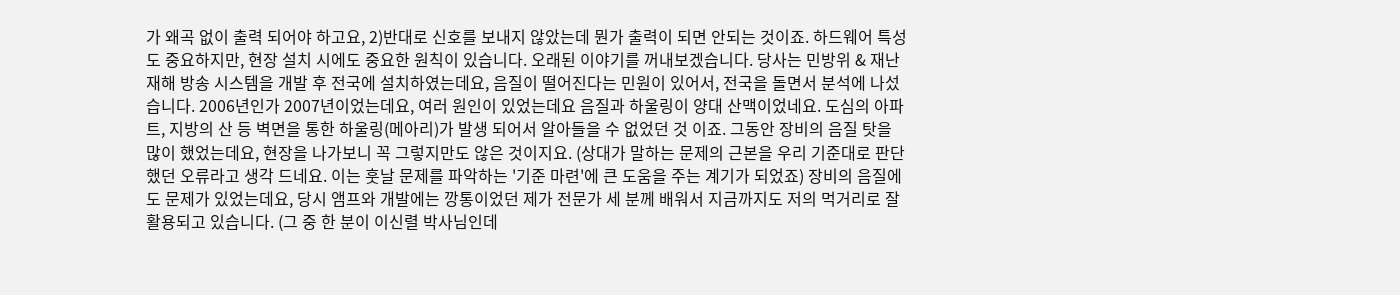가 왜곡 없이 출력 되어야 하고요, 2)반대로 신호를 보내지 않았는데 뭔가 출력이 되면 안되는 것이죠. 하드웨어 특성도 중요하지만, 현장 설치 시에도 중요한 원칙이 있습니다. 오래된 이야기를 꺼내보겠습니다. 당사는 민방위 & 재난재해 방송 시스템을 개발 후 전국에 설치하였는데요, 음질이 떨어진다는 민원이 있어서, 전국을 돌면서 분석에 나섰습니다. 2006년인가 2007년이었는데요, 여러 원인이 있었는데요 음질과 하울링이 양대 산맥이었네요. 도심의 아파트, 지방의 산 등 벽면을 통한 하울링(메아리)가 발생 되어서 알아들을 수 없었던 것 이죠. 그동안 장비의 음질 탓을 많이 했었는데요, 현장을 나가보니 꼭 그렇지만도 않은 것이지요. (상대가 말하는 문제의 근본을 우리 기준대로 판단했던 오류라고 생각 드네요. 이는 훗날 문제를 파악하는 '기준 마련'에 큰 도움을 주는 계기가 되었죠) 장비의 음질에도 문제가 있었는데요, 당시 앰프와 개발에는 깡통이었던 제가 전문가 세 분께 배워서 지금까지도 저의 먹거리로 잘 활용되고 있습니다. (그 중 한 분이 이신렬 박사님인데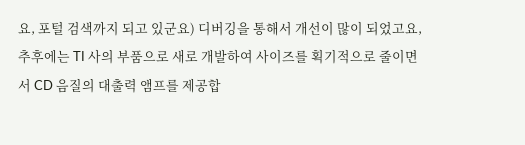요, 포털 검색까지 되고 있군요) 디버깅을 통해서 개선이 많이 되었고요, 추후에는 TI 사의 부품으로 새로 개발하여 사이즈를 획기적으로 줄이면서 CD 음질의 대출력 앰프를 제공합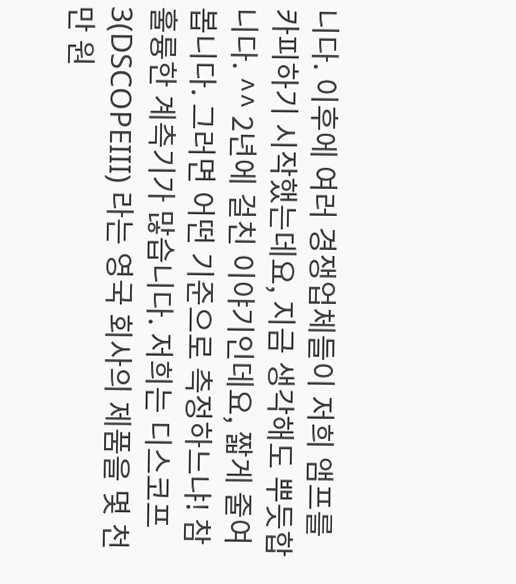니다. 이후에 여러 경쟁업체들이 저희 앰프를 카피하기 시작했는데요, 지금 생각해도 뿌듯합니다. ^^ 2년에 걸친 이야기인데요, 짧게 줄여봅니다. 그러면 어떤 기준으로 측정하느냐! 참 훌륭한 계측기가 많습니다. 저희는 디스코프3(DSCOPEIII) 라는 영국 회사의 제품을 몇 천만 원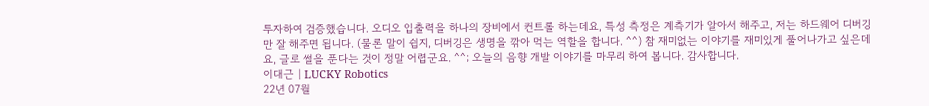투자하여 검증했습니다. 오디오 입출력을 하나의 장비에서 컨트롤 하는데요, 특성 측정은 계측기가 알아서 해주고, 저는 하드웨어 디버깅만 잘 해주면 됩니다. (물론 말이 쉽지, 디버깅은 생명을 깎아 먹는 역할을 합니다. ^^) 참 재미없는 이야기를 재미있게 풀어나가고 싶은데요, 글로 썰을 푼다는 것이 정말 어렵군요. ^^; 오늘의 음향 개발 이야기를 마무리 하여 봅니다. 감사합니다.
이대근 | LUCKY Robotics
22년 07월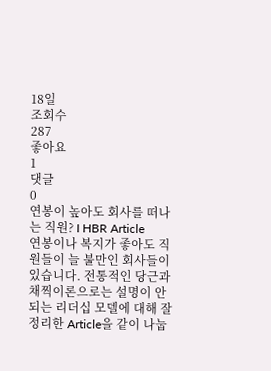18일
조회수
287
좋아요
1
댓글
0
연봉이 높아도 회사를 떠나는 직원? I HBR Article
연봉이나 복지가 좋아도 직원들이 늘 불만인 회사들이 있습니다. 전통적인 당근과 채찍이론으로는 설명이 안되는 리더십 모델에 대해 잘 정리한 Article을 같이 나눕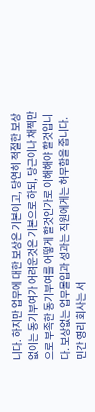니다. 하지만 업무에 대한 보상은 기본이고, 당연히 적절한 보상 없이는 동기부여가 어려운것은 기본으로 하되, 당근이나 채찍만으로 부족한 동기부여를 어떻게 할것인가로 이해해야 할것입니다. 보상없는 업무몰입과 성과는 직원에게는 허무함을 줍니다. 민간 영리 회사는 서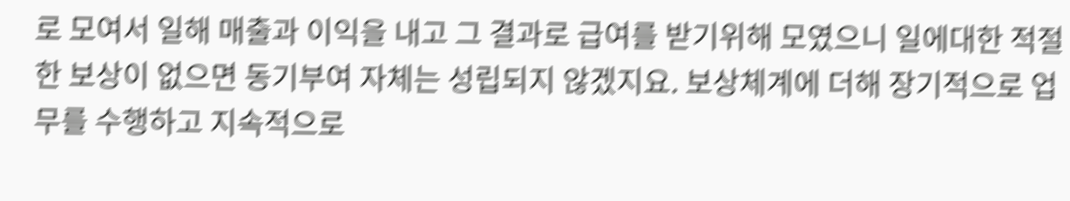로 모여서 일해 매출과 이익을 내고 그 결과로 급여를 받기위해 모였으니 일에대한 적절한 보상이 없으면 동기부여 자체는 성립되지 않겠지요. 보상체계에 더해 장기적으로 업무를 수행하고 지속적으로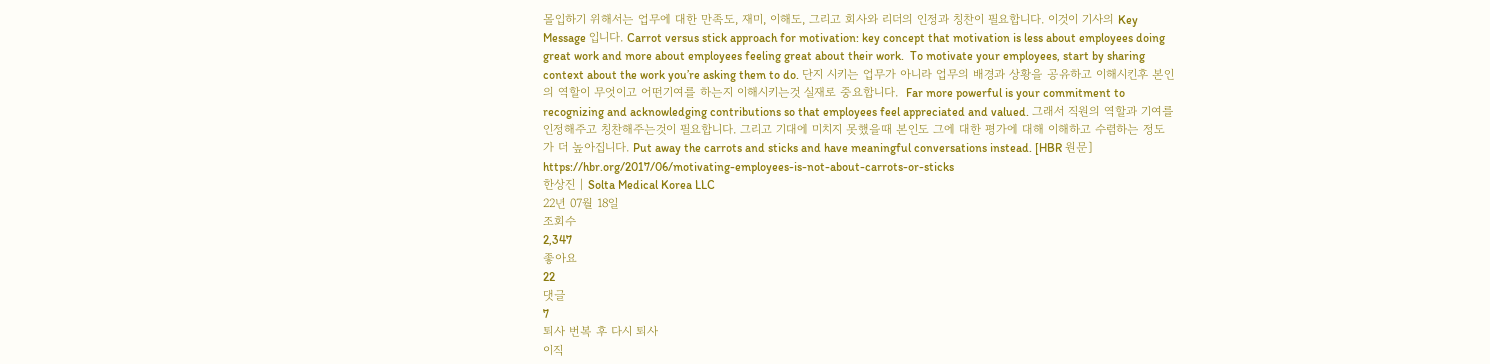몰입하기 위해서는 업무에 대한 만족도, 재미, 이해도, 그리고 회사와 리더의 인정과 칭찬이 필요합니다. 이것이 기사의 Key Message 입니다. Carrot versus stick approach for motivation: key concept that motivation is less about employees doing great work and more about employees feeling great about their work.  To motivate your employees, start by sharing context about the work you’re asking them to do. 단지 시키는 업무가 아니라 업무의 배경과 상황을 공유하고 이해시킨후 본인의 역할이 무엇이고 어떤기여를 하는지 이해시키는것 실재로 중요합니다.  Far more powerful is your commitment to recognizing and acknowledging contributions so that employees feel appreciated and valued. 그래서 직원의 역할과 기여를 인정해주고 칭찬해주는것이 필요합니다. 그리고 기대에 미치지 못했을때 본인도 그에 대한 평가에 대해 이해하고 수렴하는 정도가 더 높아집니다. Put away the carrots and sticks and have meaningful conversations instead. [HBR 원문] https://hbr.org/2017/06/motivating-employees-is-not-about-carrots-or-sticks
한상진 | Solta Medical Korea LLC
22년 07월 18일
조회수
2,347
좋아요
22
댓글
7
퇴사 번복 후 다시 퇴사
이직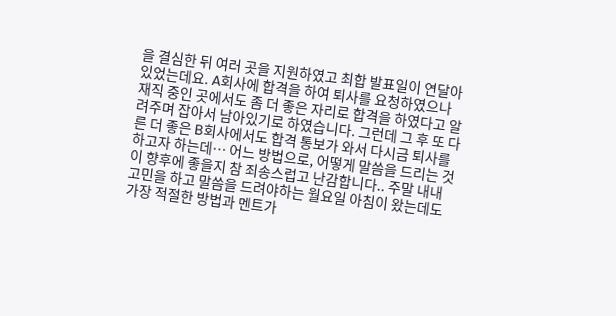을 결심한 뒤 여러 곳을 지원하였고 최합 발표일이 연달아 있었는데요. A회사에 합격을 하여 퇴사를 요청하였으나 재직 중인 곳에서도 좀 더 좋은 자리로 합격을 하였다고 알려주며 잡아서 남아있기로 하였습니다. 그런데 그 후 또 다른 더 좋은 B회사에서도 합격 통보가 와서 다시금 퇴사를 하고자 하는데… 어느 방법으로, 어떻게 말씀을 드리는 것이 향후에 좋을지 참 죄송스럽고 난감합니다.. 주말 내내 고민을 하고 말씀을 드려야하는 월요일 아침이 왔는데도 가장 적절한 방법과 멘트가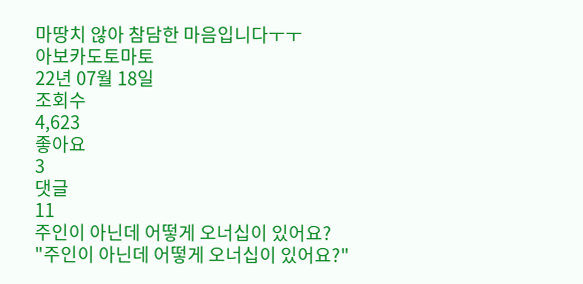마땅치 않아 참담한 마음입니다ㅜㅜ
아보카도토마토
22년 07월 18일
조회수
4,623
좋아요
3
댓글
11
주인이 아닌데 어떻게 오너십이 있어요?
"주인이 아닌데 어떻게 오너십이 있어요?"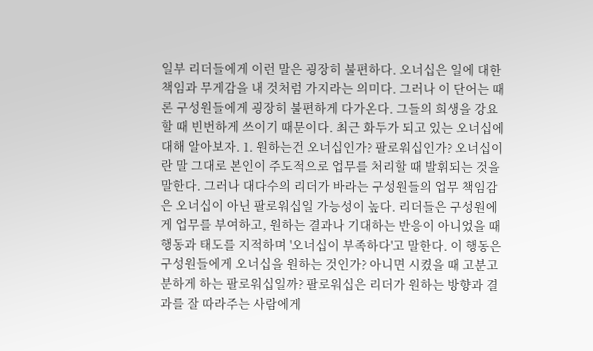일부 리더들에게 이런 말은 굉장히 불편하다. 오너십은 일에 대한 책임과 무게감을 내 것처럼 가지라는 의미다. 그러나 이 단어는 때론 구성원들에게 굉장히 불편하게 다가온다. 그들의 희생을 강요할 때 빈번하게 쓰이기 때문이다. 최근 화두가 되고 있는 오너십에 대해 알아보자. 1. 원하는건 오너십인가? 팔로워십인가? 오너십이란 말 그대로 본인이 주도적으로 업무를 처리할 때 발휘되는 것을 말한다. 그러나 대다수의 리더가 바라는 구성원들의 업무 책임감은 오너십이 아닌 팔로워십일 가능성이 높다. 리더들은 구성원에게 업무를 부여하고, 원하는 결과나 기대하는 반응이 아니었을 때 행동과 태도를 지적하며 '오너십이 부족하다'고 말한다. 이 행동은 구성원들에게 오너십을 원하는 것인가? 아니면 시켰을 때 고분고분하게 하는 팔로워십일까? 팔로워십은 리더가 원하는 방향과 결과를 잘 따라주는 사람에게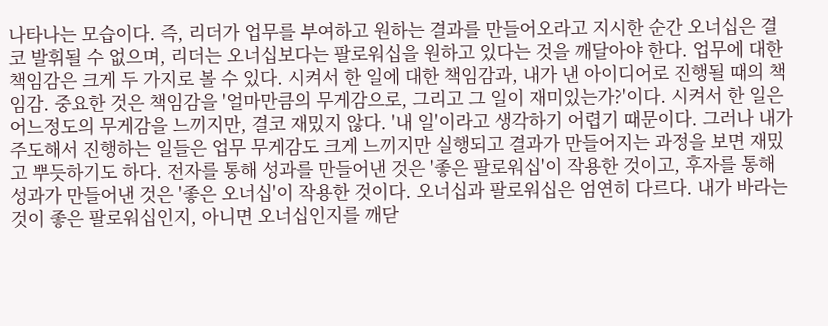나타나는 모습이다. 즉, 리더가 업무를 부여하고 원하는 결과를 만들어오라고 지시한 순간 오너십은 결코 발휘될 수 없으며, 리더는 오너십보다는 팔로워십을 원하고 있다는 것을 깨달아야 한다. 업무에 대한 책임감은 크게 두 가지로 볼 수 있다. 시켜서 한 일에 대한 책임감과, 내가 낸 아이디어로 진행될 때의 책임감. 중요한 것은 책임감을 '얼마만큼의 무게감으로, 그리고 그 일이 재미있는가?'이다. 시켜서 한 일은 어느정도의 무게감을 느끼지만, 결코 재밌지 않다. '내 일'이라고 생각하기 어렵기 때문이다. 그러나 내가 주도해서 진행하는 일들은 업무 무게감도 크게 느끼지만 실행되고 결과가 만들어지는 과정을 보면 재밌고 뿌듯하기도 하다. 전자를 통해 성과를 만들어낸 것은 '좋은 팔로워십'이 작용한 것이고, 후자를 통해 성과가 만들어낸 것은 '좋은 오너십'이 작용한 것이다. 오너십과 팔로워십은 엄연히 다르다. 내가 바라는 것이 좋은 팔로워십인지, 아니면 오너십인지를 깨닫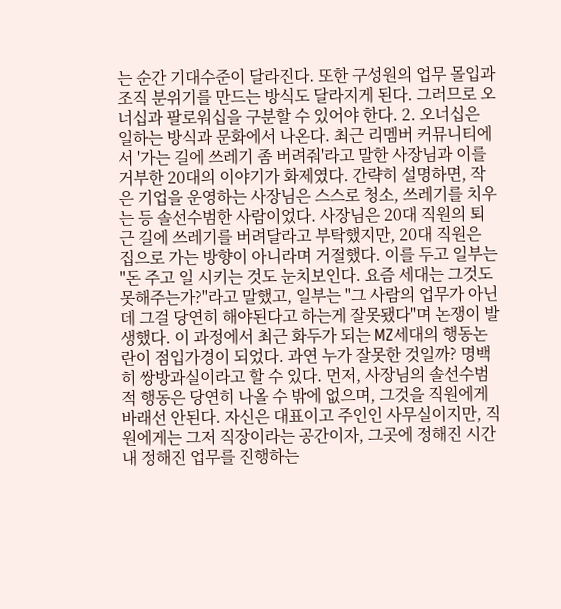는 순간 기대수준이 달라진다. 또한 구성원의 업무 몰입과 조직 분위기를 만드는 방식도 달라지게 된다. 그러므로 오너십과 팔로워십을 구분할 수 있어야 한다. 2. 오너십은 일하는 방식과 문화에서 나온다. 최근 리멤버 커뮤니티에서 '가는 길에 쓰레기 좀 버려줘'라고 말한 사장님과 이를 거부한 20대의 이야기가 화제였다. 간략히 설명하면, 작은 기업을 운영하는 사장님은 스스로 청소, 쓰레기를 치우는 등 솔선수범한 사람이었다. 사장님은 20대 직원의 퇴근 길에 쓰레기를 버려달라고 부탁했지만, 20대 직원은 집으로 가는 방향이 아니라며 거절했다. 이를 두고 일부는 "돈 주고 일 시키는 것도 눈치보인다. 요즘 세대는 그것도 못해주는가?"라고 말했고, 일부는 "그 사람의 업무가 아닌데 그걸 당연히 해야된다고 하는게 잘못됐다"며 논쟁이 발생했다. 이 과정에서 최근 화두가 되는 MZ세대의 행동논란이 점입가경이 되었다. 과연 누가 잘못한 것일까? 명백히 쌍방과실이라고 할 수 있다. 먼저, 사장님의 솔선수범적 행동은 당연히 나올 수 밖에 없으며, 그것을 직원에게 바래선 안된다. 자신은 대표이고 주인인 사무실이지만, 직원에게는 그저 직장이라는 공간이자, 그곳에 정해진 시간 내 정해진 업무를 진행하는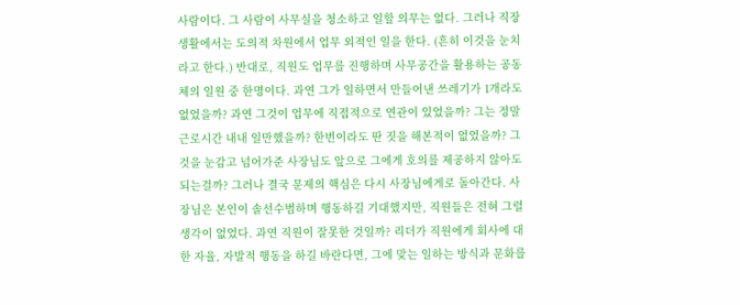사람이다. 그 사람이 사무실을 청소하고 일할 의무는 없다. 그러나 직장생활에서는 도의적 차원에서 업무 외적인 일을 한다. (흔히 이것을 눈치라고 한다.) 반대로, 직원도 업무를 진행하며 사무공간을 활용하는 공동체의 일원 중 한명이다. 과연 그가 일하면서 만들어낸 쓰레기가 1개라도 없었을까? 과연 그것이 업무에 직접적으로 연관이 있었을까? 그는 정말 근로시간 내내 일만했을까? 한번이라도 딴 짓을 해본적이 없었을까? 그것을 눈감고 넘어가준 사장님도 앞으로 그에게 호의를 제공하지 않아도 되는걸까? 그러나 결국 문제의 핵심은 다시 사장님에게로 돌아간다. 사장님은 본인이 솔선수범하며 행동하길 기대했지만, 직원들은 전혀 그럴 생각이 없었다. 과연 직원이 잘못한 것일까? 리더가 직원에게 회사에 대한 자율, 자발적 행동을 하길 바란다면, 그에 맞는 일하는 방식과 문화를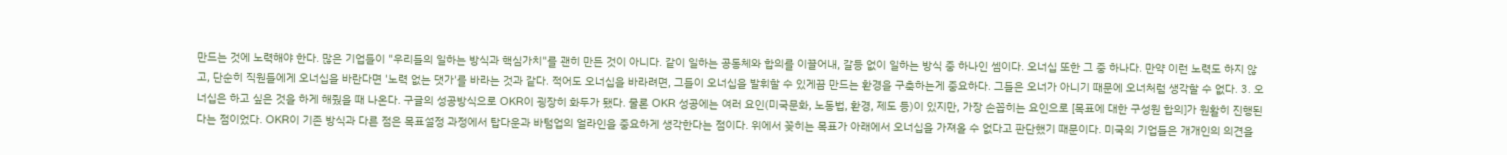만드는 것에 노력해야 한다. 많은 기업들이 "우리들의 일하는 방식과 핵심가치"를 괜히 만든 것이 아니다. 같이 일하는 공동체와 합의를 이끌어내, 갈등 없이 일하는 방식 중 하나인 셈이다. 오너십 또한 그 중 하나다. 만약 이런 노력도 하지 않고, 단순히 직원들에게 오너십을 바란다면 '노력 없는 댓가'를 바라는 것과 같다. 적어도 오너십을 바라려면, 그들이 오너십을 발휘할 수 있게끔 만드는 환경을 구축하는게 중요하다. 그들은 오너가 아니기 때문에 오너처럼 생각할 수 없다. 3. 오너십은 하고 싶은 것을 하게 해줬을 때 나온다. 구글의 성공방식으로 OKR이 굉장히 화두가 됐다. 물론 OKR 성공에는 여러 요인(미국문화, 노동법, 환경, 제도 등)이 있지만, 가장 손꼽히는 요인으로 [목표에 대한 구성원 합의]가 원활히 진행된다는 점이었다. OKR이 기존 방식과 다른 점은 목표설정 과정에서 탑다운과 바텀업의 얼라인을 중요하게 생각한다는 점이다. 위에서 꽂히는 목표가 아래에서 오너십을 가져올 수 없다고 판단했기 때문이다. 미국의 기업들은 개개인의 의견을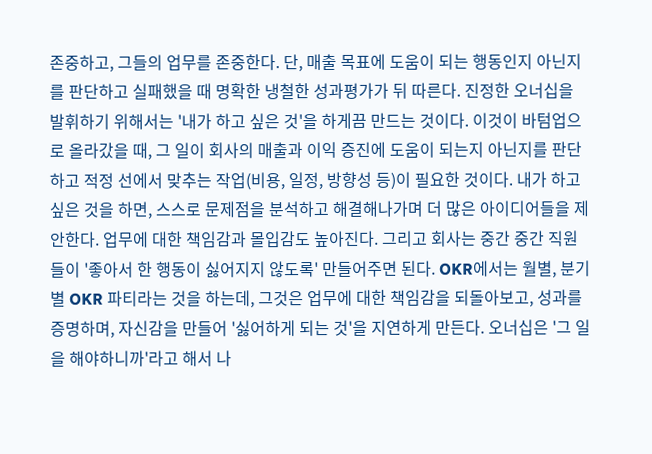존중하고, 그들의 업무를 존중한다. 단, 매출 목표에 도움이 되는 행동인지 아닌지를 판단하고 실패했을 때 명확한 냉철한 성과평가가 뒤 따른다. 진정한 오너십을 발휘하기 위해서는 '내가 하고 싶은 것'을 하게끔 만드는 것이다. 이것이 바텀업으로 올라갔을 때, 그 일이 회사의 매출과 이익 증진에 도움이 되는지 아닌지를 판단하고 적정 선에서 맞추는 작업(비용, 일정, 방향성 등)이 필요한 것이다. 내가 하고 싶은 것을 하면, 스스로 문제점을 분석하고 해결해나가며 더 많은 아이디어들을 제안한다. 업무에 대한 책임감과 몰입감도 높아진다. 그리고 회사는 중간 중간 직원들이 '좋아서 한 행동이 싫어지지 않도록' 만들어주면 된다. OKR에서는 월별, 분기별 OKR 파티라는 것을 하는데, 그것은 업무에 대한 책임감을 되돌아보고, 성과를 증명하며, 자신감을 만들어 '싫어하게 되는 것'을 지연하게 만든다. 오너십은 '그 일을 해야하니까'라고 해서 나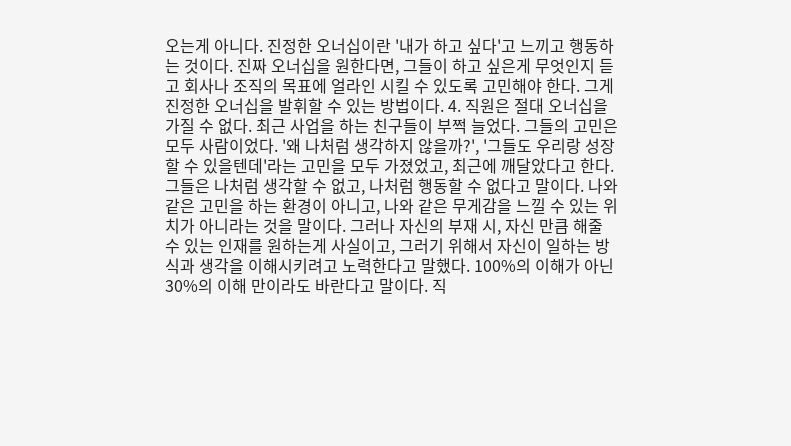오는게 아니다. 진정한 오너십이란 '내가 하고 싶다'고 느끼고 행동하는 것이다. 진짜 오너십을 원한다면, 그들이 하고 싶은게 무엇인지 듣고 회사나 조직의 목표에 얼라인 시킬 수 있도록 고민해야 한다. 그게 진정한 오너십을 발휘할 수 있는 방법이다. 4. 직원은 절대 오너십을 가질 수 없다. 최근 사업을 하는 친구들이 부쩍 늘었다. 그들의 고민은 모두 사람이었다. '왜 나처럼 생각하지 않을까?', '그들도 우리랑 성장할 수 있을텐데'라는 고민을 모두 가졌었고, 최근에 깨달았다고 한다. 그들은 나처럼 생각할 수 없고, 나처럼 행동할 수 없다고 말이다. 나와 같은 고민을 하는 환경이 아니고, 나와 같은 무게감을 느낄 수 있는 위치가 아니라는 것을 말이다. 그러나 자신의 부재 시, 자신 만큼 해줄 수 있는 인재를 원하는게 사실이고, 그러기 위해서 자신이 일하는 방식과 생각을 이해시키려고 노력한다고 말했다. 100%의 이해가 아닌 30%의 이해 만이라도 바란다고 말이다. 직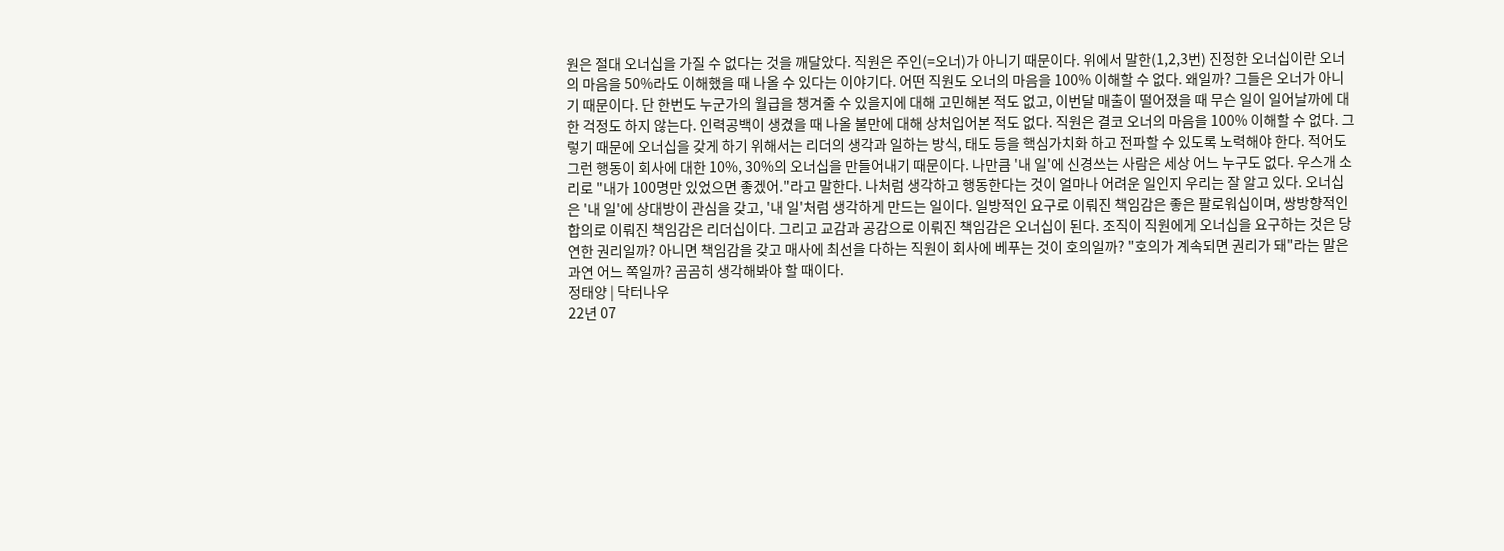원은 절대 오너십을 가질 수 없다는 것을 깨달았다. 직원은 주인(=오너)가 아니기 때문이다. 위에서 말한(1,2,3번) 진정한 오너십이란 오너의 마음을 50%라도 이해했을 때 나올 수 있다는 이야기다. 어떤 직원도 오너의 마음을 100% 이해할 수 없다. 왜일까? 그들은 오너가 아니기 때문이다. 단 한번도 누군가의 월급을 챙겨줄 수 있을지에 대해 고민해본 적도 없고, 이번달 매출이 떨어졌을 때 무슨 일이 일어날까에 대한 걱정도 하지 않는다. 인력공백이 생겼을 때 나올 불만에 대해 상처입어본 적도 없다. 직원은 결코 오너의 마음을 100% 이해할 수 없다. 그렇기 때문에 오너십을 갖게 하기 위해서는 리더의 생각과 일하는 방식, 태도 등을 핵심가치화 하고 전파할 수 있도록 노력해야 한다. 적어도 그런 행동이 회사에 대한 10%, 30%의 오너십을 만들어내기 때문이다. 나만큼 '내 일'에 신경쓰는 사람은 세상 어느 누구도 없다. 우스개 소리로 "내가 100명만 있었으면 좋겠어."라고 말한다. 나처럼 생각하고 행동한다는 것이 얼마나 어려운 일인지 우리는 잘 알고 있다. 오너십은 '내 일'에 상대방이 관심을 갖고, '내 일'처럼 생각하게 만드는 일이다. 일방적인 요구로 이뤄진 책임감은 좋은 팔로워십이며, 쌍방향적인 합의로 이뤄진 책임감은 리더십이다. 그리고 교감과 공감으로 이뤄진 책임감은 오너십이 된다. 조직이 직원에게 오너십을 요구하는 것은 당연한 권리일까? 아니면 책임감을 갖고 매사에 최선을 다하는 직원이 회사에 베푸는 것이 호의일까? "호의가 계속되면 권리가 돼"라는 말은 과연 어느 쪽일까? 곰곰히 생각해봐야 할 때이다.
정태양 | 닥터나우
22년 07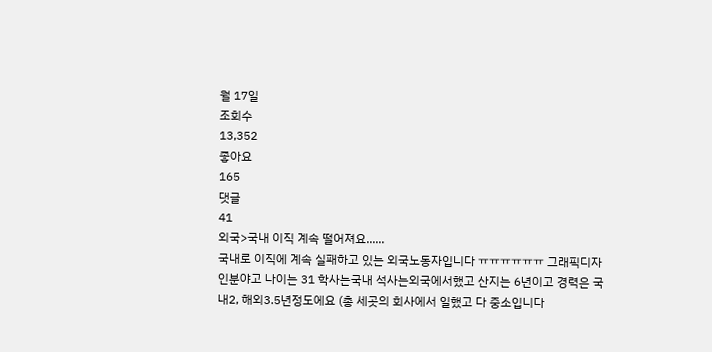월 17일
조회수
13,352
좋아요
165
댓글
41
외국>국내 이직 계속 떨어져요......
국내로 이직에 계속 실패하고 있는 외국노동자입니다 ㅠㅠㅠㅠㅠㅠ 그래픽디자인분야고 나이는 31 학사는국내 석사는외국에서했고 산지는 6년이고 경력은 국내2, 해외3.5년정도에요 (총 세곳의 회사에서 일했고 다 중소입니다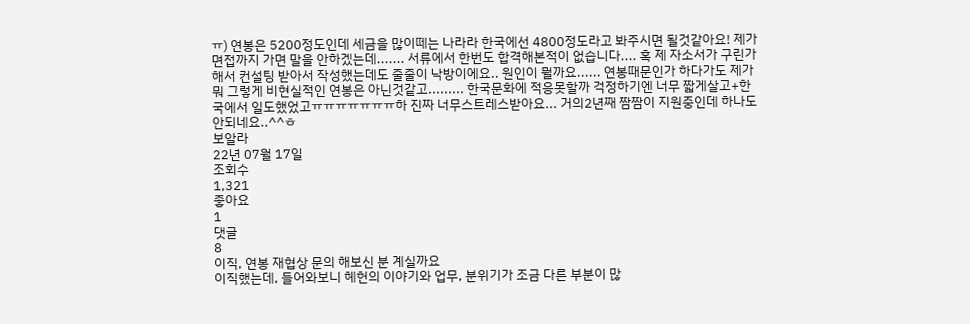ㅠ) 연봉은 5200정도인데 세금을 많이떼는 나라라 한국에선 4800정도라고 봐주시면 될것같아요! 제가 면접까지 가면 말을 안하겠는데....... 서류에서 한번도 합격해본적이 없습니다.... 혹 제 자소서가 구린가 해서 컨설팅 받아서 작성했는데도 줄줄이 낙방이에요.. 원인이 뭘까요...... 연봉때문인가 하다가도 제가 뭐 그렇게 비현실적인 연봉은 아닌것같고......... 한국문화에 적응못할까 걱정하기엔 너무 짧게살고+한국에서 일도했었고ㅠㅠㅠㅠㅠㅠㅠ하 진짜 너무스트레스받아요... 거의2년째 짬짬이 지원중인데 하나도 안되네요..^^ㅎ
보알라
22년 07월 17일
조회수
1,321
좋아요
1
댓글
8
이직, 연봉 재협상 문의 해보신 분 계실까요
이직했는데, 들어와보니 헤헌의 이야기와 업무, 분위기가 조금 다른 부분이 많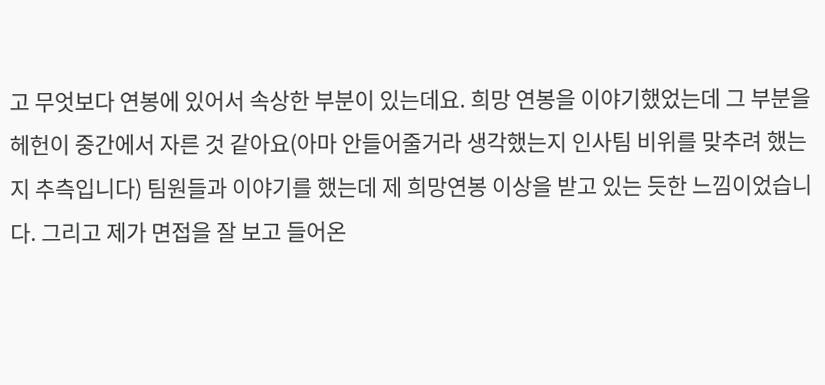고 무엇보다 연봉에 있어서 속상한 부분이 있는데요. 희망 연봉을 이야기했었는데 그 부분을 헤헌이 중간에서 자른 것 같아요(아마 안들어줄거라 생각했는지 인사팀 비위를 맞추려 했는지 추측입니다) 팀원들과 이야기를 했는데 제 희망연봉 이상을 받고 있는 듯한 느낌이었습니다. 그리고 제가 면접을 잘 보고 들어온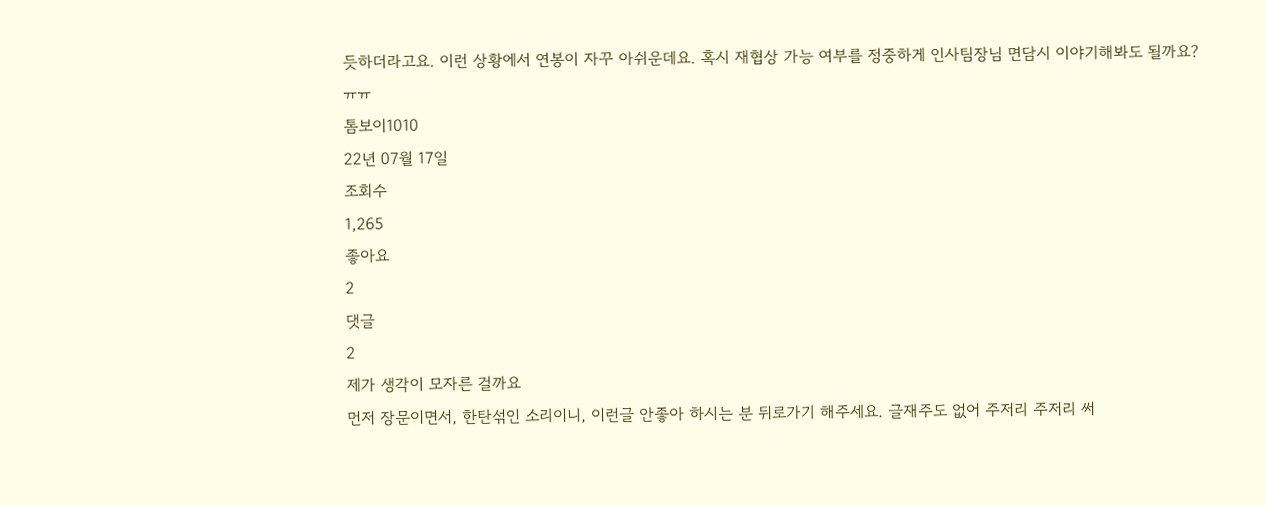듯하더라고요. 이런 상황에서 연봉이 자꾸 아쉬운데요. 혹시 재협상 가능 여부를 정중하게 인사팀장님 면담시 이야기해봐도 될까요? ㅠㅠ
톰보이1010
22년 07월 17일
조회수
1,265
좋아요
2
댓글
2
제가 생각이 모자른 걸까요
먼저 장문이면서, 한탄섞인 소리이니, 이런글 안좋아 하시는 분 뒤로가기 해주세요. 글재주도 없어 주저리 주저리 써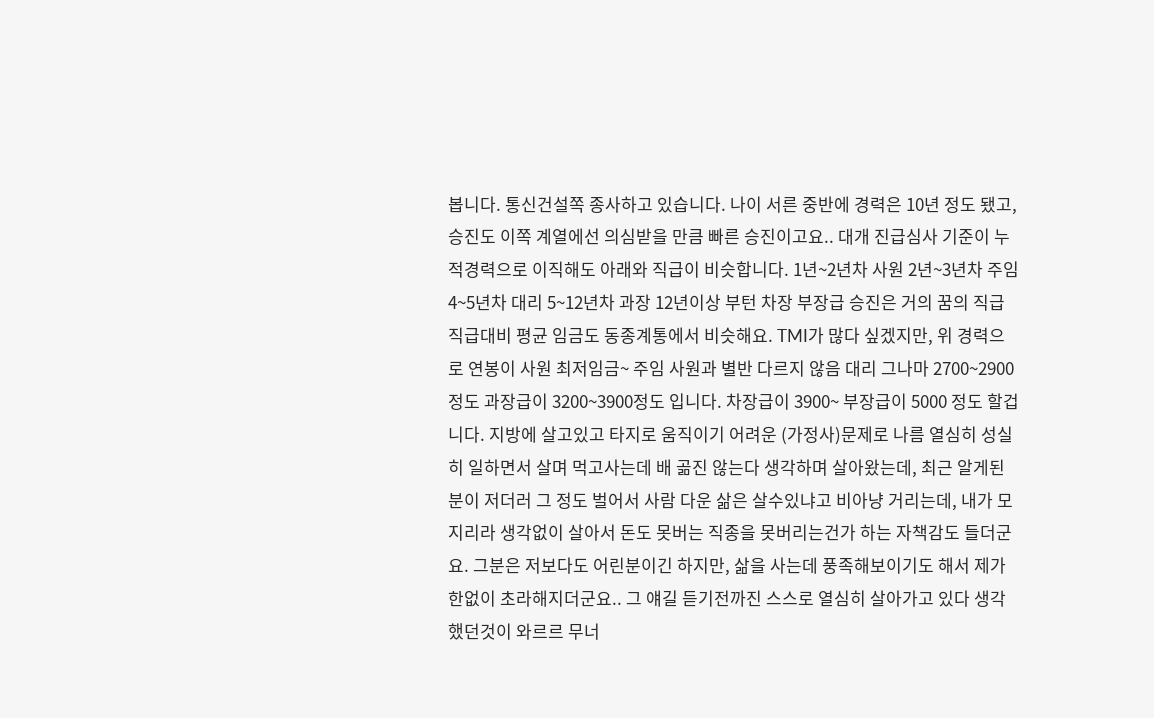봅니다. 통신건설쪽 종사하고 있습니다. 나이 서른 중반에 경력은 10년 정도 됐고, 승진도 이쪽 계열에선 의심받을 만큼 빠른 승진이고요.. 대개 진급심사 기준이 누적경력으로 이직해도 아래와 직급이 비슷합니다. 1년~2년차 사원 2년~3년차 주임 4~5년차 대리 5~12년차 과장 12년이상 부턴 차장 부장급 승진은 거의 꿈의 직급 직급대비 평균 임금도 동종계통에서 비슷해요. TMI가 많다 싶겠지만, 위 경력으로 연봉이 사원 최저임금~ 주임 사원과 별반 다르지 않음 대리 그나마 2700~2900 정도 과장급이 3200~3900정도 입니다. 차장급이 3900~ 부장급이 5000 정도 할겁니다. 지방에 살고있고 타지로 움직이기 어려운 (가정사)문제로 나름 열심히 성실히 일하면서 살며 먹고사는데 배 곪진 않는다 생각하며 살아왔는데, 최근 알게된 분이 저더러 그 정도 벌어서 사람 다운 삶은 살수있냐고 비아냥 거리는데, 내가 모지리라 생각없이 살아서 돈도 못버는 직종을 못버리는건가 하는 자책감도 들더군요. 그분은 저보다도 어린분이긴 하지만, 삶을 사는데 풍족해보이기도 해서 제가 한없이 초라해지더군요.. 그 얘길 듣기전까진 스스로 열심히 살아가고 있다 생각했던것이 와르르 무너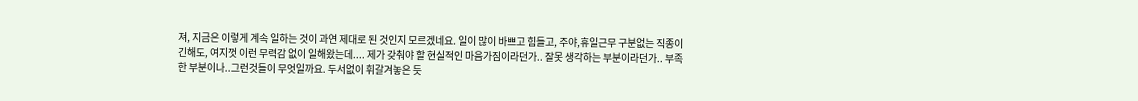져, 지금은 이렇게 계속 일하는 것이 과연 제대로 된 것인지 모르겠네요. 일이 많이 바쁘고 힘들고, 주야,휴일근무 구분없는 직종이긴해도, 여지껏 이런 무력감 없이 일해왔는데.... 제가 갖춰야 할 현실적인 마음가짐이라던가.. 잘못 생각하는 부분이라던가.. 부족한 부분이나..그런것들이 무엇일까요. 두서없이 휘갈겨놓은 듯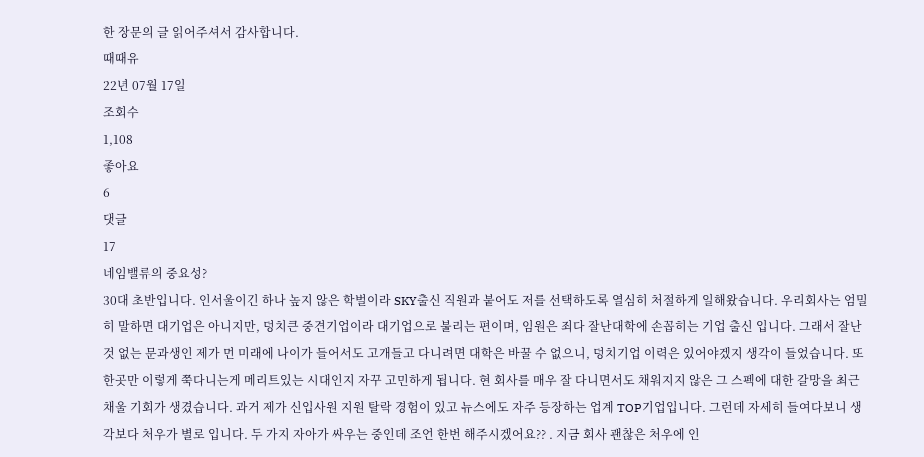한 장문의 글 읽어주셔서 감사합니다.
때때유
22년 07월 17일
조회수
1,108
좋아요
6
댓글
17
네임밸류의 중요성?
30대 초반입니다. 인서울이긴 하나 높지 않은 학벌이라 SKY출신 직원과 붙어도 저를 선택하도록 열심히 처절하게 일해왔습니다. 우리회사는 엄밀히 말하면 대기업은 아니지만, 덩치큰 중견기업이라 대기업으로 불리는 편이며, 임원은 죄다 잘난대학에 손꼽히는 기업 출신 입니다. 그래서 잘난 것 없는 문과생인 제가 먼 미래에 나이가 들어서도 고개들고 다니려면 대학은 바꿀 수 없으니, 덩치기업 이력은 있어야겠지 생각이 들었습니다. 또 한곳만 이렇게 쭉다니는게 메리트있는 시대인지 자꾸 고민하게 됩니다. 현 회사를 매우 잘 다니면서도 채워지지 않은 그 스펙에 대한 갈망을 최근 채울 기회가 생겼습니다. 과거 제가 신입사원 지원 탈락 경험이 있고 뉴스에도 자주 등장하는 업계 TOP기업입니다. 그런데 자세히 들여다보니 생각보다 처우가 별로 입니다. 두 가지 자아가 싸우는 중인데 조언 한번 해주시겠어요?? . 지금 회사 괜찮은 처우에 인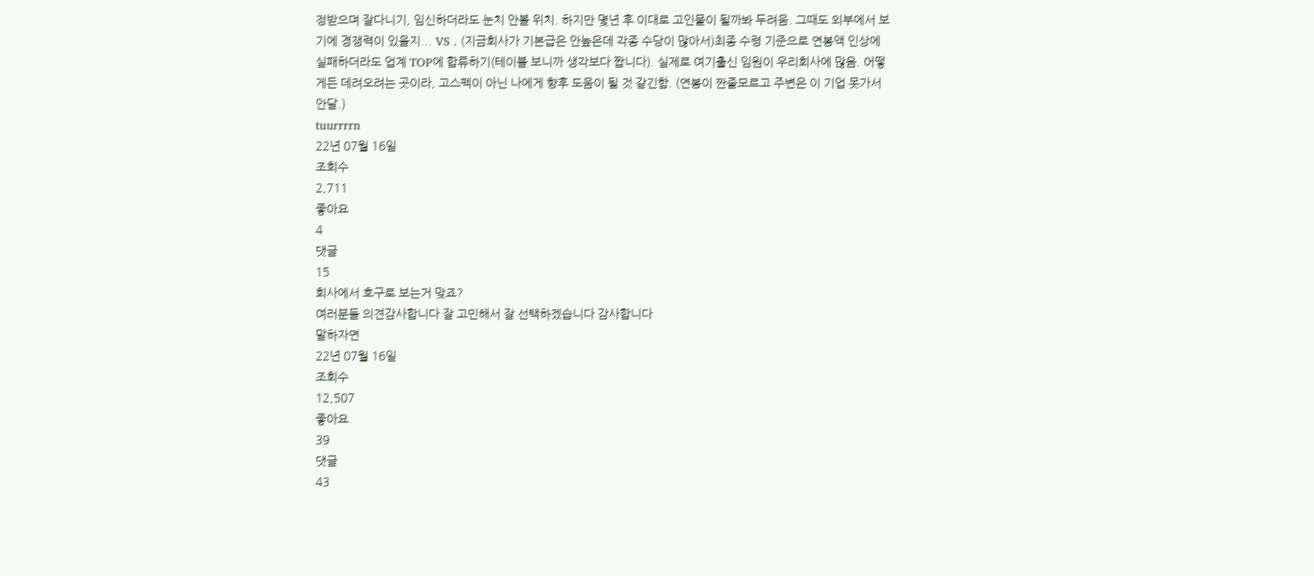정받으며 잘다니기, 임신하더라도 눈치 안볼 위치. 하지만 몇년 후 이대로 고인물이 될까봐 두려움. 그때도 외부에서 보기에 경쟁력이 있을지... VS . (지금회사가 기본급은 안높은데 각종 수당이 많아서)최종 수령 기준으로 연봉액 인상에 실패하더라도 업계 TOP에 합류하기(테이블 보니까 생각보다 짭니다). 실제로 여기출신 임원이 우리회사에 많음. 어떻게든 데려오려는 곳이라, 고스펙이 아닌 나에게 향후 도움이 될 것 같긴함. (연봉이 짠줄모르고 주변은 이 기업 못가서 안달.)
tuurrrrn
22년 07월 16일
조회수
2,711
좋아요
4
댓글
15
회사에서 호구로 보는거 맞죠?
여러분들 의견감사합니다 잘 고민해서 잘 선택하겠습니다 감사합니다
말하자면
22년 07월 16일
조회수
12,507
좋아요
39
댓글
43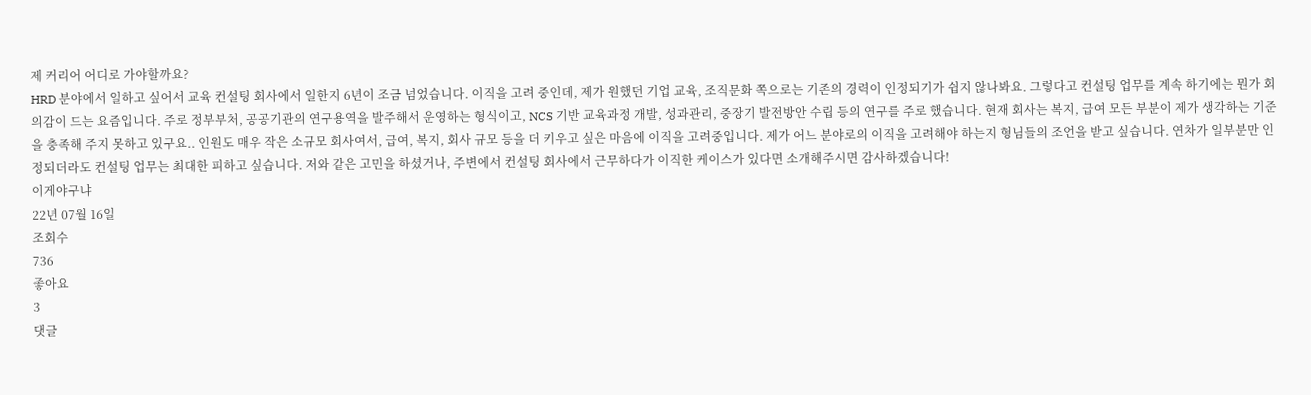제 커리어 어디로 가야할까요?
HRD 분야에서 일하고 싶어서 교육 컨설팅 회사에서 일한지 6년이 조금 넘었습니다. 이직을 고려 중인데, 제가 원했던 기업 교육, 조직문화 쪽으로는 기존의 경력이 인정되기가 쉽지 않나봐요. 그렇다고 컨설팅 업무를 계속 하기에는 뭔가 회의감이 드는 요즘입니다. 주로 정부부처, 공공기관의 연구용역을 발주해서 운영하는 형식이고, NCS 기반 교육과정 개발, 성과관리, 중장기 발전방안 수립 등의 연구를 주로 했습니다. 현재 회사는 복지, 급여 모든 부분이 제가 생각하는 기준을 충족해 주지 못하고 있구요.. 인원도 매우 작은 소규모 회사여서, 급여, 복지, 회사 규모 등을 더 키우고 싶은 마음에 이직을 고려중입니다. 제가 어느 분야로의 이직을 고려해야 하는지 형님들의 조언을 받고 싶습니다. 연차가 일부분만 인정되더라도 컨설팅 업무는 최대한 피하고 싶습니다. 저와 같은 고민을 하셨거나, 주변에서 컨설팅 회사에서 근무하다가 이직한 케이스가 있다면 소개해주시면 감사하겠습니다!
이게야구냐
22년 07월 16일
조회수
736
좋아요
3
댓글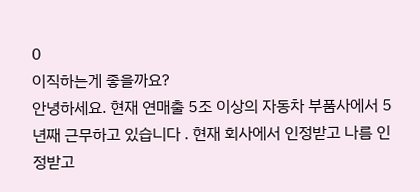0
이직하는게 좋을까요?
안녕하세요. 현재 연매출 5조 이상의 자동차 부품사에서 5년째 근무하고 있습니다 . 현재 회사에서 인정받고 나름 인정받고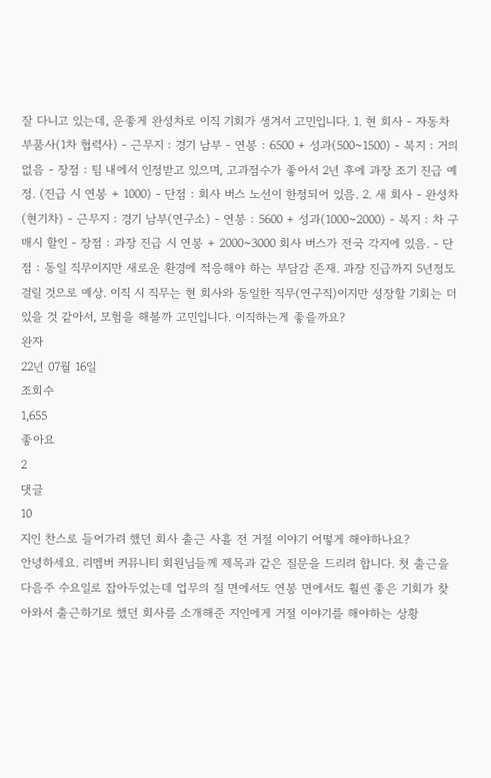잘 다니고 있는데, 운좋게 완성차로 이직 기회가 생겨서 고민입니다. 1. 현 회사 - 자동차 부품사(1차 협력사) - 근무지 : 경기 남부 - 연봉 : 6500 + 성과(500~1500) - 복지 : 거의 없음 - 장점 : 팀 내에서 인정받고 있으며, 고과점수가 좋아서 2년 후에 과장 조기 진급 예정. (진급 시 연봉 + 1000) - 단점 : 회사 버스 노선이 한정되어 있음. 2. 새 회사 - 완성차(현기차) - 근무지 : 경기 남부(연구소) - 연봉 : 5600 + 성과(1000~2000) - 복지 : 차 구매시 할인 - 장점 : 과장 진급 시 연봉 + 2000~3000 회사 버스가 전국 각지에 있음. - 단점 : 동일 직무이지만 새로운 환경에 적응해야 하는 부담감 존재. 과장 진급까지 5년정도 걸릴 것으로 예상. 이직 시 직무는 현 회사와 동일한 직무(연구직)이지만 성장할 기회는 더 있을 것 같아서, 모험을 해볼까 고민입니다. 이직하는게 좋을까요?
완자
22년 07월 16일
조회수
1,655
좋아요
2
댓글
10
지인 찬스로 들어가려 했던 회사 출근 사흘 전 거절 이야기 어떻게 해야하나요?
안녕하세요. 리멤버 커뮤니티 회원님들께 제목과 같은 질문을 드리려 합니다. 첫 출근을 다음주 수요일로 잡아두었는데 업무의 질 면에서도 연봉 면에서도 훨씬 좋은 기회가 찾아와서 출근하기로 했던 회사를 소개해준 지인에게 거절 이야기를 해야하는 상황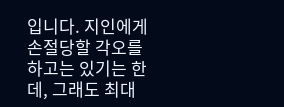입니다. 지인에게 손절당할 각오를 하고는 있기는 한데, 그래도 최대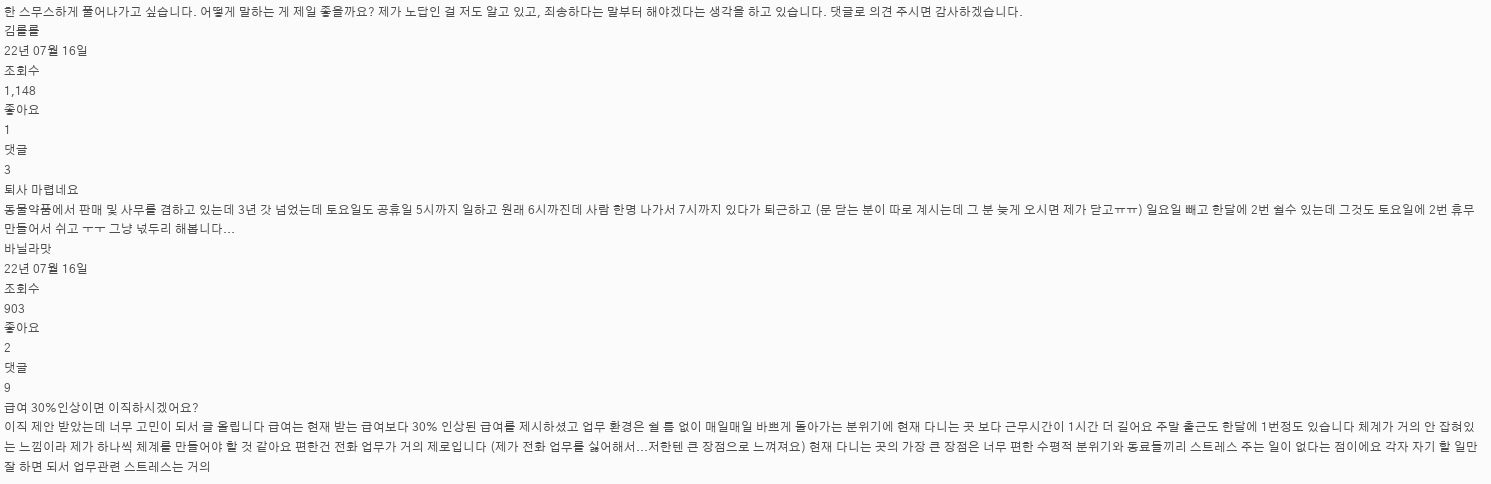한 스무스하게 풀어나가고 싶습니다. 어떻게 말하는 게 제일 좋을까요? 제가 노답인 걸 저도 알고 있고, 죄송하다는 말부터 해야겠다는 생각을 하고 있습니다. 댓글로 의견 주시면 감사하겠습니다.
김롤롤
22년 07월 16일
조회수
1,148
좋아요
1
댓글
3
퇴사 마렵네요
동물약품에서 판매 및 사무를 겸하고 있는데 3년 갓 넘었는데 토요일도 공휴일 5시까지 일하고 원래 6시까진데 사람 한명 나가서 7시까지 있다가 퇴근하고 (문 닫는 분이 따로 계시는데 그 분 늦게 오시면 제가 닫고ㅠㅠ) 일요일 빼고 한달에 2번 쉴수 있는데 그것도 토요일에 2번 휴무 만들어서 쉬고 ㅜㅜ 그냥 넋두리 해봅니다...
바닐라맛
22년 07월 16일
조회수
903
좋아요
2
댓글
9
급여 30%인상이면 이직하시겠어요?
이직 제안 받았는데 너무 고민이 되서 글 올립니다 급여는 현재 받는 급여보다 30% 인상된 급여를 제시하셨고 업무 환경은 쉴 틈 없이 매일매일 바쁘게 돌아가는 분위기에 현재 다니는 곳 보다 근무시간이 1시간 더 길어요 주말 출근도 한달에 1번정도 있습니다 체계가 거의 안 잡혀있는 느낌이라 제가 하나씩 체계를 만들어야 할 것 같아요 편한건 전화 업무가 거의 제로입니다 (제가 전화 업무를 싫어해서...저한텐 큰 장점으로 느껴져요) 현재 다니는 곳의 가장 큰 장점은 너무 편한 수평적 분위기와 동료들끼리 스트레스 주는 일이 없다는 점이에요 각자 자기 할 일만 잘 하면 되서 업무관련 스트레스는 거의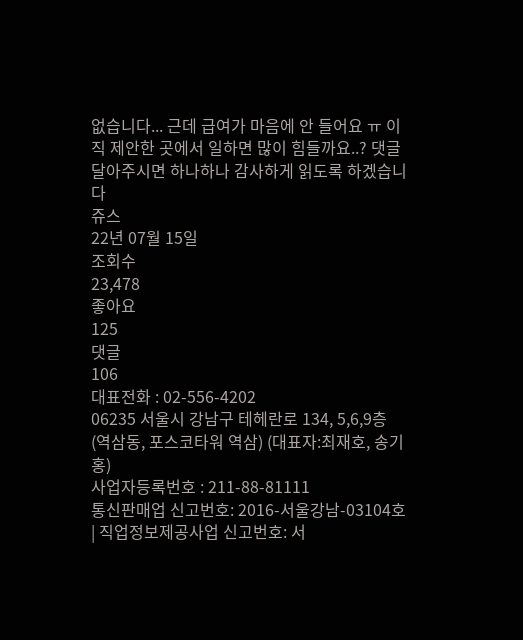없습니다... 근데 급여가 마음에 안 들어요 ㅠ 이직 제안한 곳에서 일하면 많이 힘들까요..? 댓글달아주시면 하나하나 감사하게 읽도록 하겠습니다
쥬스
22년 07월 15일
조회수
23,478
좋아요
125
댓글
106
대표전화 : 02-556-4202
06235 서울시 강남구 테헤란로 134, 5,6,9층
(역삼동, 포스코타워 역삼) (대표자:최재호, 송기홍)
사업자등록번호 : 211-88-81111
통신판매업 신고번호: 2016-서울강남-03104호
| 직업정보제공사업 신고번호: 서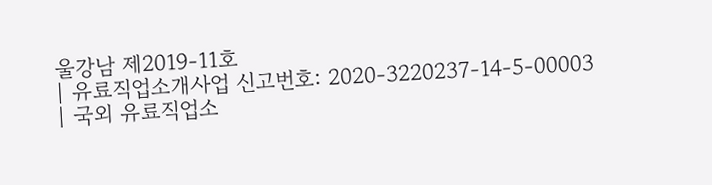울강남 제2019-11호
| 유료직업소개사업 신고번호: 2020-3220237-14-5-00003
| 국외 유료직업소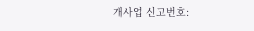개사업 신고번호: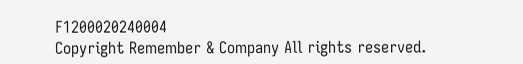F1200020240004
Copyright Remember & Company All rights reserved.